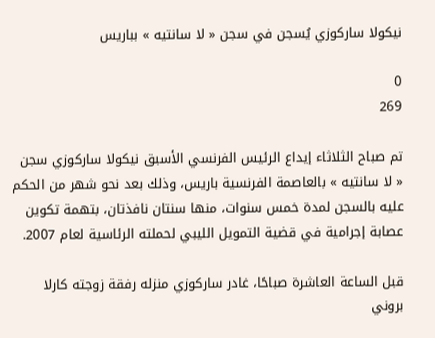نيكولا ساركوزي يُسجن في سجن « لا سانتيه » بباريس

0
269

تم صباح الثلاثاء إيداع الرئيس الفرنسي الأسبق نيكولا ساركوزي سجن « لا سانتيه » بالعاصمة الفرنسية باريس، وذلك بعد نحو شهر من الحكم عليه بالسجن لمدة خمس سنوات، منها سنتان نافذتان، بتهمة تكوين عصابة إجرامية في قضية التمويل الليبي لحملته الرئاسية لعام 2007.

قبل الساعة العاشرة صباحًا، غادر ساركوزي منزله رفقة زوجته كارلا بروني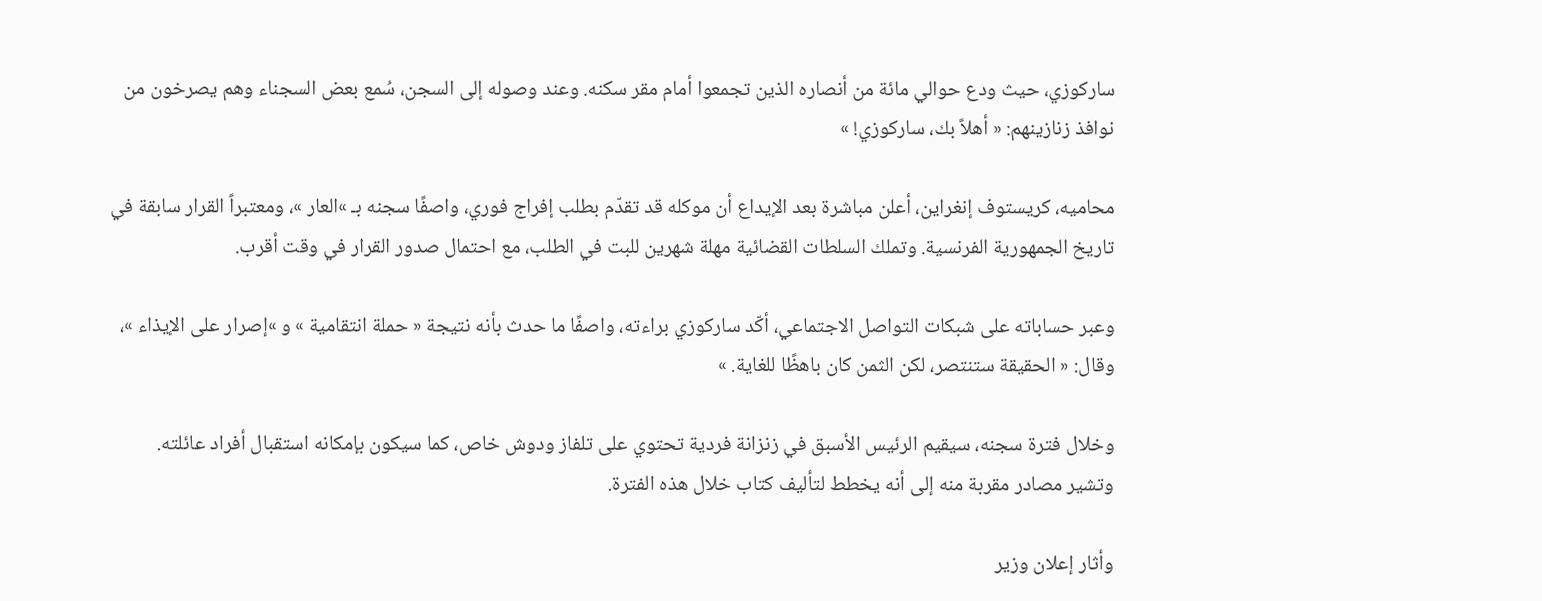ساركوزي، حيث ودع حوالي مائة من أنصاره الذين تجمعوا أمام مقر سكنه. وعند وصوله إلى السجن، سُمع بعض السجناء وهم يصرخون من نوافذ زنازينهم: « أهلاً بك، ساركوزي! »

محاميه، كريستوف إنغراين، أعلن مباشرة بعد الإيداع أن موكله قد تقدّم بطلب إفراج فوري، واصفًا سجنه بـ »العار »، ومعتبراً القرار سابقة في تاريخ الجمهورية الفرنسية. وتملك السلطات القضائية مهلة شهرين للبت في الطلب، مع احتمال صدور القرار في وقت أقرب.

وعبر حساباته على شبكات التواصل الاجتماعي، أكّد ساركوزي براءته، واصفًا ما حدث بأنه نتيجة « حملة انتقامية » و »إصرار على الإيذاء »، وقال: « الحقيقة ستنتصر، لكن الثمن كان باهظًا للغاية. »

وخلال فترة سجنه، سيقيم الرئيس الأسبق في زنزانة فردية تحتوي على تلفاز ودوش خاص، كما سيكون بإمكانه استقبال أفراد عائلته. وتشير مصادر مقربة منه إلى أنه يخطط لتأليف كتاب خلال هذه الفترة.

وأثار إعلان وزير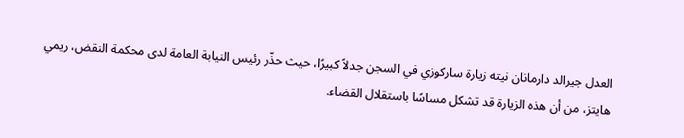العدل جيرالد دارمانان نيته زيارة ساركوزي في السجن جدلاً كبيرًا، حيث حذّر رئيس النيابة العامة لدى محكمة النقض، ريمي هايتز، من أن هذه الزيارة قد تشكل مساسًا باستقلال القضاء.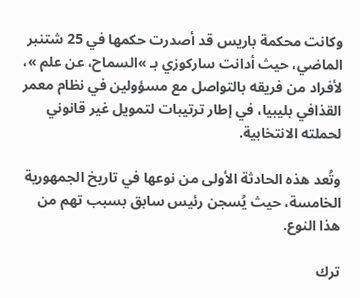وكانت محكمة باريس قد أصدرت حكمها في 25 شتنبر الماضي، حيث أدانت ساركوزي بـ »السماح، عن علم »، لأفراد من فريقه بالتواصل مع مسؤولين في نظام معمر القذافي بليبيا، في إطار ترتيبات لتمويل غير قانوني لحملته الانتخابية.

وتُعد هذه الحادثة الأولى من نوعها في تاريخ الجمهورية الخامسة، حيث يُسجن رئيس سابق بسبب تهم من هذا النوع.

ترك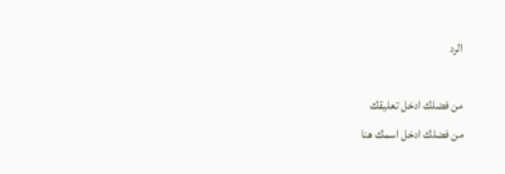الرد

من فضلك ادخل تعليقك
من فضلك ادخل اسمك هنا